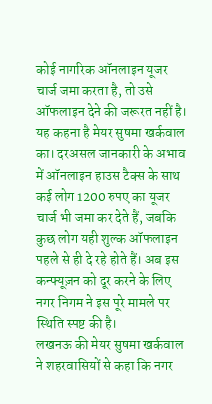कोई नागरिक ऑनलाइन यूजर चार्ज जमा करता है, तो उसे ऑफलाइन देने की जरूरत नहीं है। यह कहना है मेयर सुषमा खर्कवाल का। दरअसल जानकारी के अभाव में ऑनलाइन हाउस टैक्स के साथ कई लोग 1200 रुपए का यूजर चार्ज भी जमा कर देते हैं, जबकि कुछ लोग यही शुल्क ऑफलाइन पहले से ही दे रहे होते हैं। अब इस कन्फ्यूज़न को दूर करने के लिए नगर निगम ने इस पूरे मामले पर स्थिति स्पष्ट की है।
लखनऊ की मेयर सुषमा खर्कवाल ने शहरवासियों से कहा कि नगर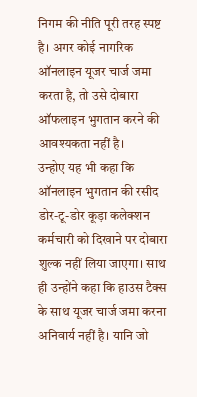निगम की नीति पूरी तरह स्पष्ट है। अगर कोई नागरिक ऑनलाइन यूजर चार्ज जमा करता है, तो उसे दोबारा ऑफलाइन भुगतान करने की आवश्यकता नहीं है।
उन्होए यह भी कहा कि ऑनलाइन भुगतान की रसीद डोर-टू-डोर कूड़ा कलेक्शन कर्मचारी को दिखाने पर दोबारा शुल्क नहीं लिया जाएगा। साथ ही उन्होंने कहा कि हाउस टैक्स के साथ यूजर चार्ज जमा करना अनिवार्य नहीं है। यानि जो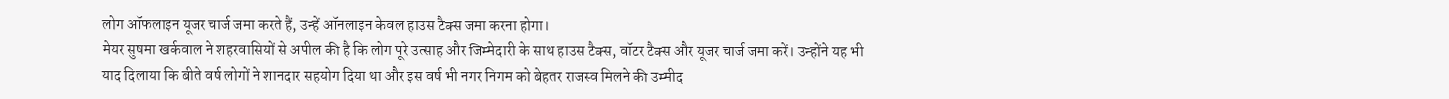लोग ऑफलाइन यूजर चार्ज जमा करते हैं, उन्हें ऑनलाइन केवल हाउस टैक्स जमा करना होगा।
मेयर सुषमा खर्कवाल ने शहरवासियों से अपील की है कि लोग पूरे उत्साह और जिम्मेदारी के साथ हाउस टैक्स, वॉटर टैक्स और यूजर चार्ज जमा करें। उन्होंने यह भी याद दिलाया कि बीते वर्ष लोगों ने शानदार सहयोग दिया था और इस वर्ष भी नगर निगम को बेहतर राजस्व मिलने की उम्मीद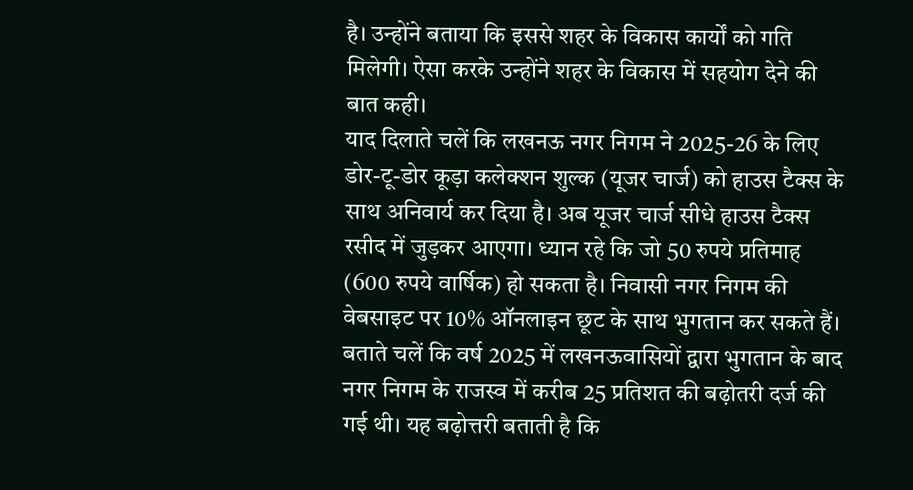है। उन्होंने बताया कि इससे शहर के विकास कार्यों को गति मिलेगी। ऐसा करके उन्होंने शहर के विकास में सहयोग देने की बात कही।
याद दिलाते चलें कि लखनऊ नगर निगम ने 2025-26 के लिए डोर-टू-डोर कूड़ा कलेक्शन शुल्क (यूजर चार्ज) को हाउस टैक्स के साथ अनिवार्य कर दिया है। अब यूजर चार्ज सीधे हाउस टैक्स रसीद में जुड़कर आएगा। ध्यान रहे कि जो 50 रुपये प्रतिमाह (600 रुपये वार्षिक) हो सकता है। निवासी नगर निगम की वेबसाइट पर 10% ऑनलाइन छूट के साथ भुगतान कर सकते हैं।
बताते चलें कि वर्ष 2025 में लखनऊवासियों द्वारा भुगतान के बाद नगर निगम के राजस्व में करीब 25 प्रतिशत की बढ़ोतरी दर्ज की गई थी। यह बढ़ोत्तरी बताती है कि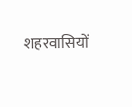शहरवासियों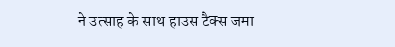ने उत्साह के साथ हाउस टैक्स जमा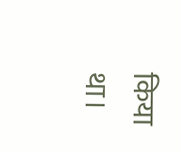किया था।